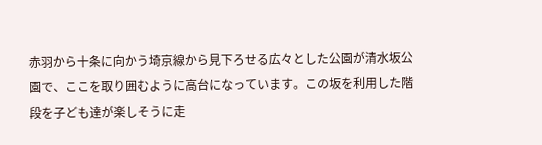赤羽から十条に向かう埼京線から見下ろせる広々とした公園が清水坂公園で、ここを取り囲むように高台になっています。この坂を利用した階段を子ども達が楽しそうに走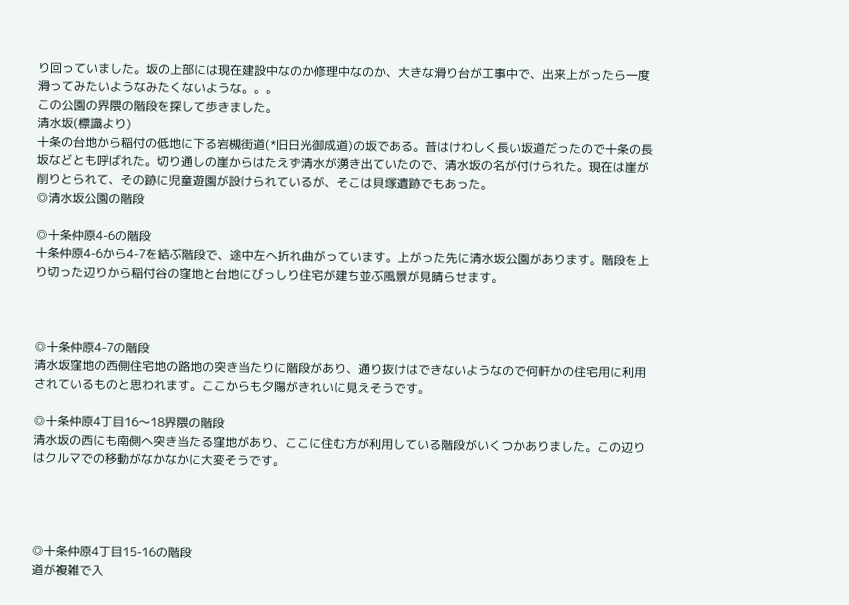り回っていました。坂の上部には現在建設中なのか修理中なのか、大きな滑り台が工事中で、出来上がったら一度滑ってみたいようなみたくないような。。。
この公園の界隈の階段を探して歩きました。
清水坂(標識より)
十条の台地から稲付の低地に下る岩槻街道(*旧日光御成道)の坂である。昔はけわしく長い坂道だったので十条の長坂などとも呼ばれた。切り通しの崖からはたえず清水が湧き出ていたので、清水坂の名が付けられた。現在は崖が削りとられて、その跡に児童遊園が設けられているが、そこは貝塚遺跡でもあった。
◎清水坂公園の階段

◎十条仲原4-6の階段
十条仲原4-6から4-7を結ぶ階段で、途中左へ折れ曲がっています。上がった先に清水坂公園があります。階段を上り切った辺りから稲付谷の窪地と台地にびっしり住宅が建ち並ぶ風景が見晴らせます。



◎十条仲原4-7の階段
清水坂窪地の西側住宅地の路地の突き当たりに階段があり、通り抜けはできないようなので何軒かの住宅用に利用されているものと思われます。ここからも夕陽がきれいに見えそうです。

◎十条仲原4丁目16〜18界隈の階段
清水坂の西にも南側へ突き当たる窪地があり、ここに住む方が利用している階段がいくつかありました。この辺りはクルマでの移動がなかなかに大変そうです。




◎十条仲原4丁目15-16の階段
道が複雑で入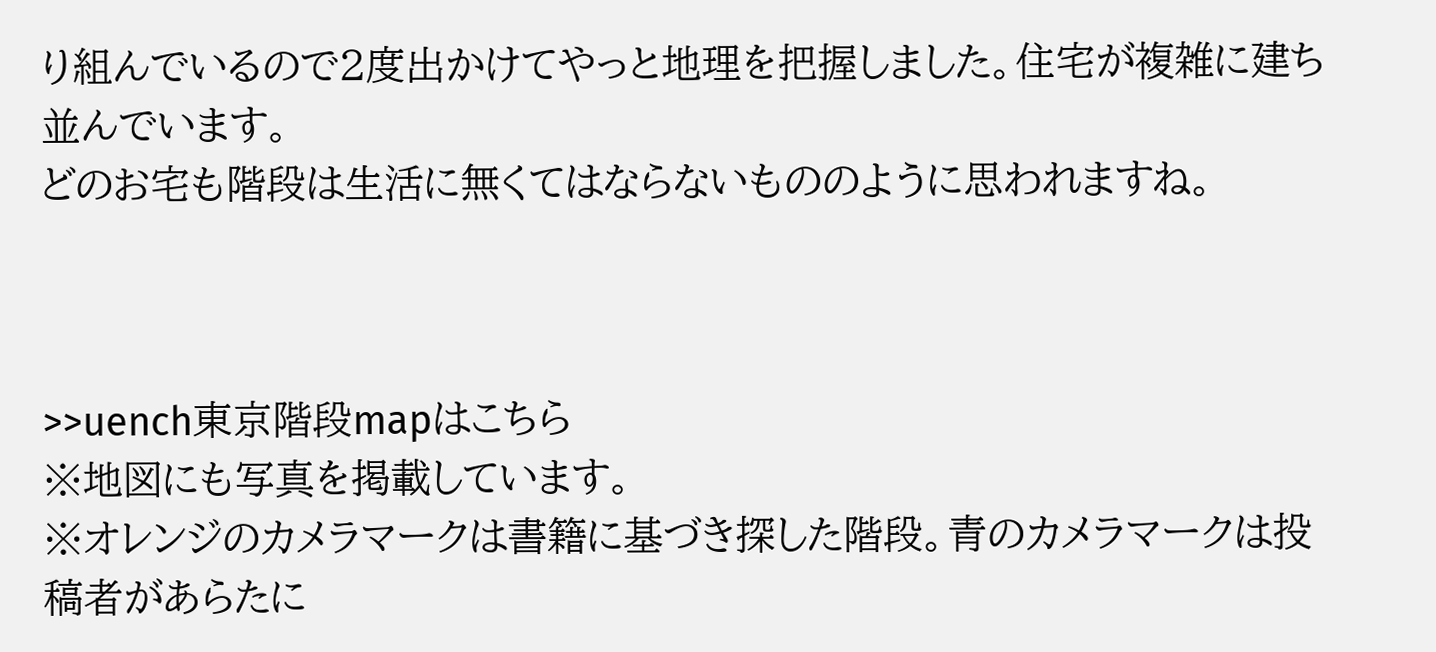り組んでいるので2度出かけてやっと地理を把握しました。住宅が複雑に建ち並んでいます。
どのお宅も階段は生活に無くてはならないもののように思われますね。



>>uench東京階段mapはこちら
※地図にも写真を掲載しています。
※オレンジのカメラマークは書籍に基づき探した階段。青のカメラマークは投稿者があらたに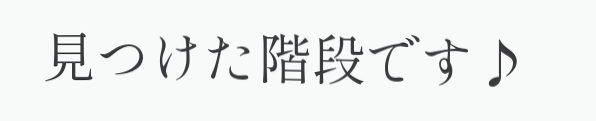見つけた階段です♪